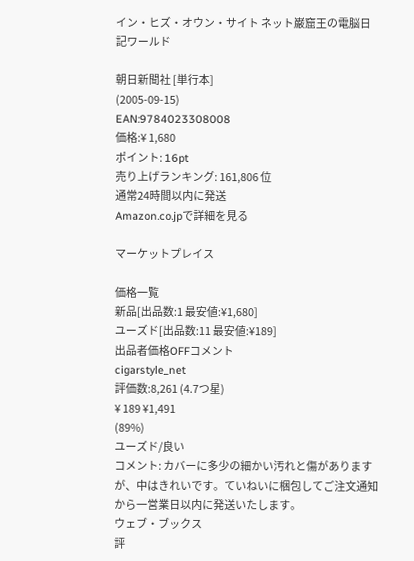イン・ヒズ・オウン・サイト ネット巌窟王の電脳日記ワールド

朝日新聞社 [単行本]
(2005-09-15)
EAN:9784023308008
価格:¥ 1,680
ポイント: 16pt
売り上げランキング: 161,806 位
通常24時間以内に発送
Amazon.co.jpで詳細を見る

マーケットプレイス

価格一覧
新品[出品数:1 最安値:¥1,680]
ユーズド[出品数:11 最安値:¥189]
出品者価格OFFコメント
cigarstyle_net
評価数:8,261 (4.7つ星)
¥ 189 ¥1,491
(89%)
ユーズド/良い
コメント: カバーに多少の細かい汚れと傷がありますが、中はきれいです。ていねいに梱包してご注文通知から一営業日以内に発送いたします。
ウェブ・ブックス
評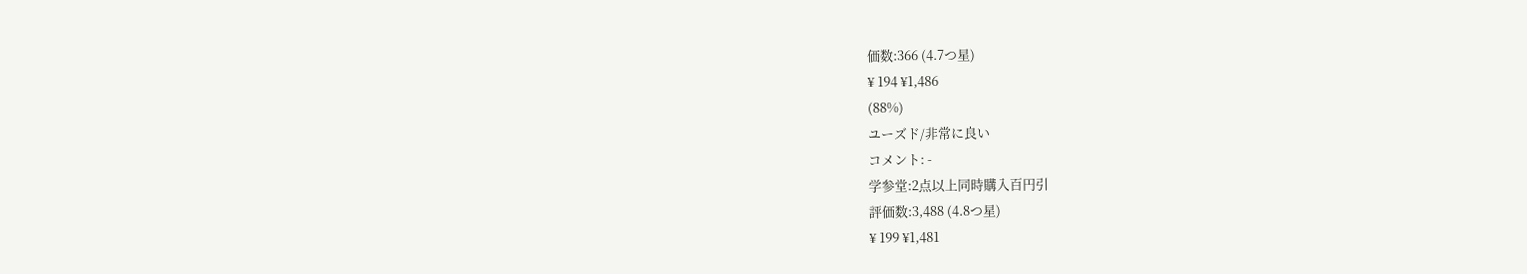価数:366 (4.7つ星)
¥ 194 ¥1,486
(88%)
ユーズド/非常に良い
コメント: -
学参堂:2点以上同時購入百円引
評価数:3,488 (4.8つ星)
¥ 199 ¥1,481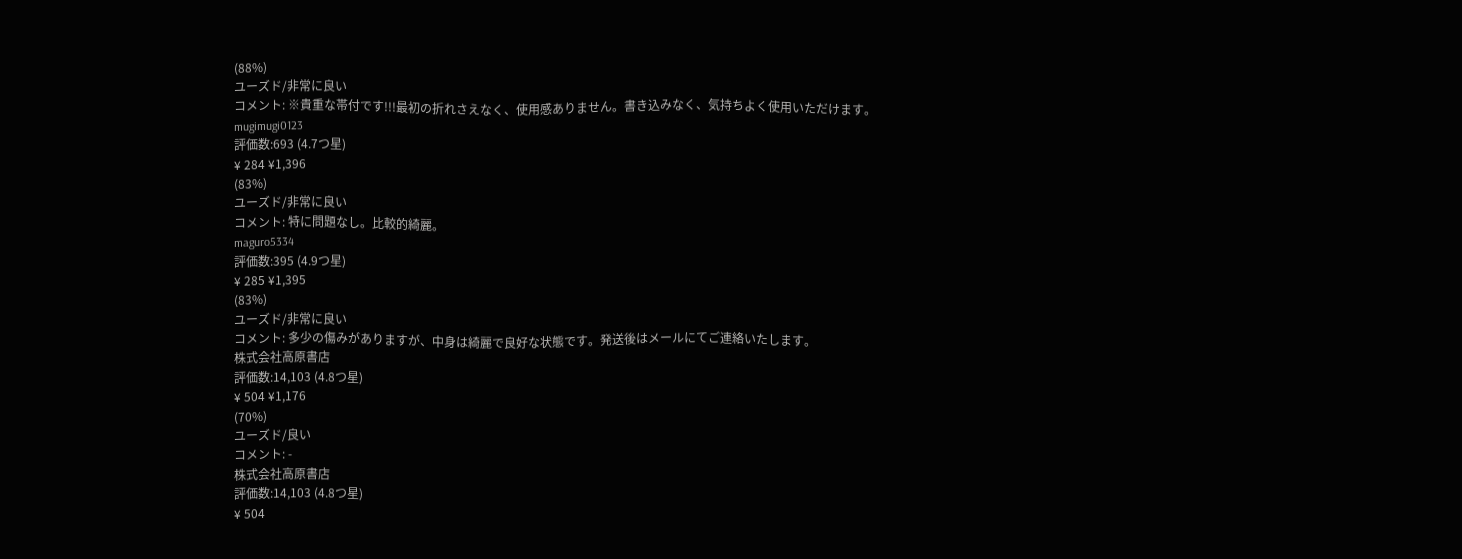(88%)
ユーズド/非常に良い
コメント: ※貴重な帯付です!!!最初の折れさえなく、使用感ありません。書き込みなく、気持ちよく使用いただけます。
mugimugi0123
評価数:693 (4.7つ星)
¥ 284 ¥1,396
(83%)
ユーズド/非常に良い
コメント: 特に問題なし。比較的綺麗。
maguro5334
評価数:395 (4.9つ星)
¥ 285 ¥1,395
(83%)
ユーズド/非常に良い
コメント: 多少の傷みがありますが、中身は綺麗で良好な状態です。発送後はメールにてご連絡いたします。
株式会社高原書店
評価数:14,103 (4.8つ星)
¥ 504 ¥1,176
(70%)
ユーズド/良い
コメント: -
株式会社高原書店
評価数:14,103 (4.8つ星)
¥ 504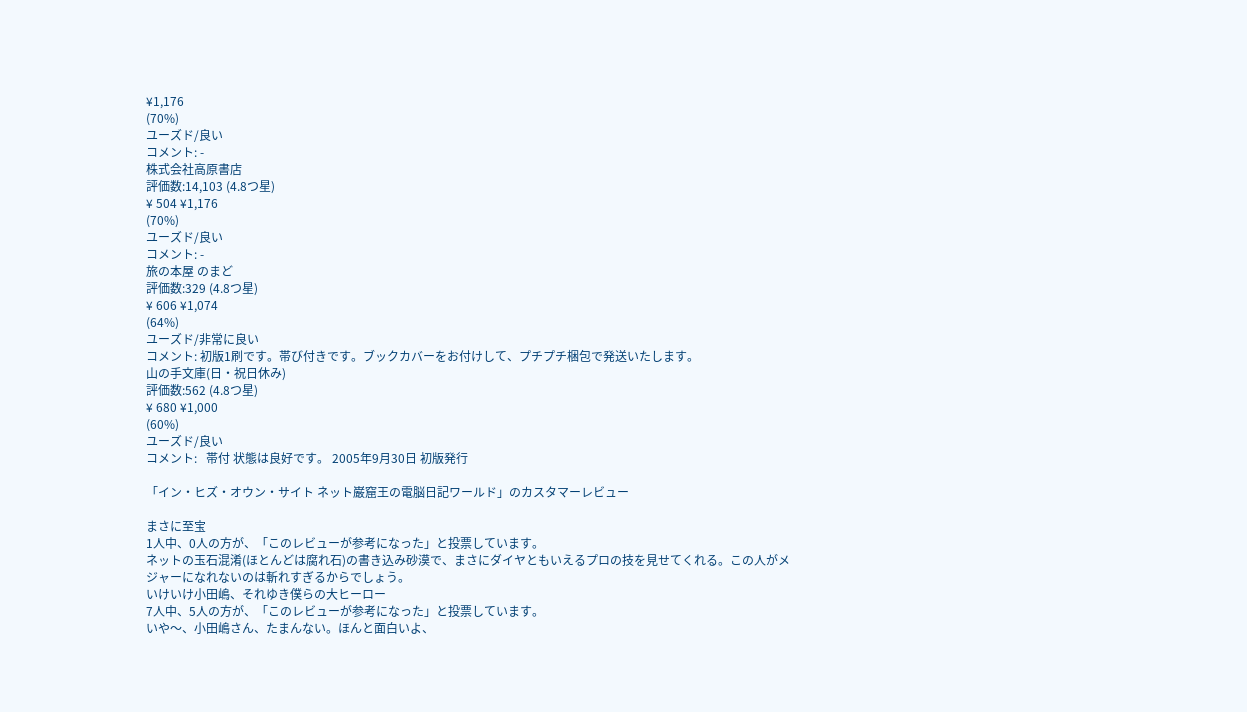¥1,176
(70%)
ユーズド/良い
コメント: -
株式会社高原書店
評価数:14,103 (4.8つ星)
¥ 504 ¥1,176
(70%)
ユーズド/良い
コメント: -
旅の本屋 のまど
評価数:329 (4.8つ星)
¥ 606 ¥1,074
(64%)
ユーズド/非常に良い
コメント: 初版1刷です。帯び付きです。ブックカバーをお付けして、プチプチ梱包で発送いたします。
山の手文庫(日・祝日休み)
評価数:562 (4.8つ星)
¥ 680 ¥1,000
(60%)
ユーズド/良い
コメント:   帯付 状態は良好です。 2005年9月30日 初版発行

「イン・ヒズ・オウン・サイト ネット巌窟王の電脳日記ワールド」のカスタマーレビュー

まさに至宝
1人中、0人の方が、「このレビューが参考になった」と投票しています。
ネットの玉石混淆(ほとんどは腐れ石)の書き込み砂漠で、まさにダイヤともいえるプロの技を見せてくれる。この人がメジャーになれないのは斬れすぎるからでしょう。
いけいけ小田嶋、それゆき僕らの大ヒーロー
7人中、5人の方が、「このレビューが参考になった」と投票しています。
いや〜、小田嶋さん、たまんない。ほんと面白いよ、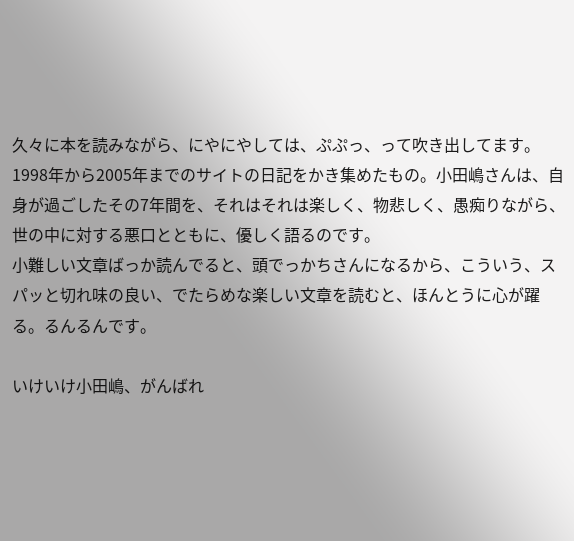久々に本を読みながら、にやにやしては、ぷぷっ、って吹き出してます。1998年から2005年までのサイトの日記をかき集めたもの。小田嶋さんは、自身が過ごしたその7年間を、それはそれは楽しく、物悲しく、愚痴りながら、世の中に対する悪口とともに、優しく語るのです。
小難しい文章ばっか読んでると、頭でっかちさんになるから、こういう、スパッと切れ味の良い、でたらめな楽しい文章を読むと、ほんとうに心が躍る。るんるんです。

いけいけ小田嶋、がんばれ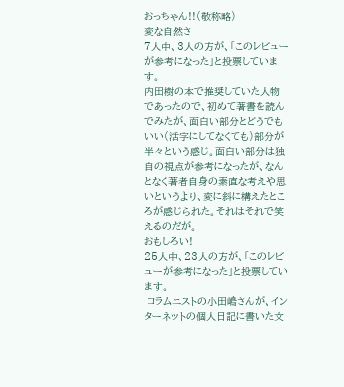おっちゃん!!(敬称略)
変な自然さ
7人中、3人の方が、「このレビューが参考になった」と投票しています。
内田樹の本で推奨していた人物であったので、初めて著書を読んでみたが、面白い部分とどうでもいい(活字にしてなくても)部分が半々という感じ。面白い部分は独自の視点が参考になったが、なんとなく著者自身の素直な考えや思いというより、変に斜に構えたところが感じられた。それはそれで笑えるのだが。
おもしろい!
25人中、23人の方が、「このレビューが参考になった」と投票しています。
 コラムニストの小田嶋さんが、インターネットの個人日記に書いた文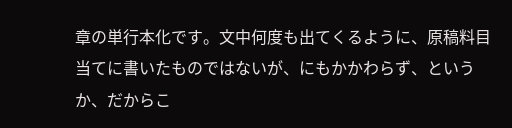章の単行本化です。文中何度も出てくるように、原稿料目当てに書いたものではないが、にもかかわらず、というか、だからこ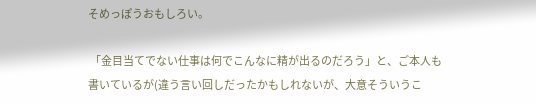そめっぽうおもしろい。

 「金目当てでない仕事は何でこんなに精が出るのだろう」と、ご本人も書いているが(違う言い回しだったかもしれないが、大意そういうこ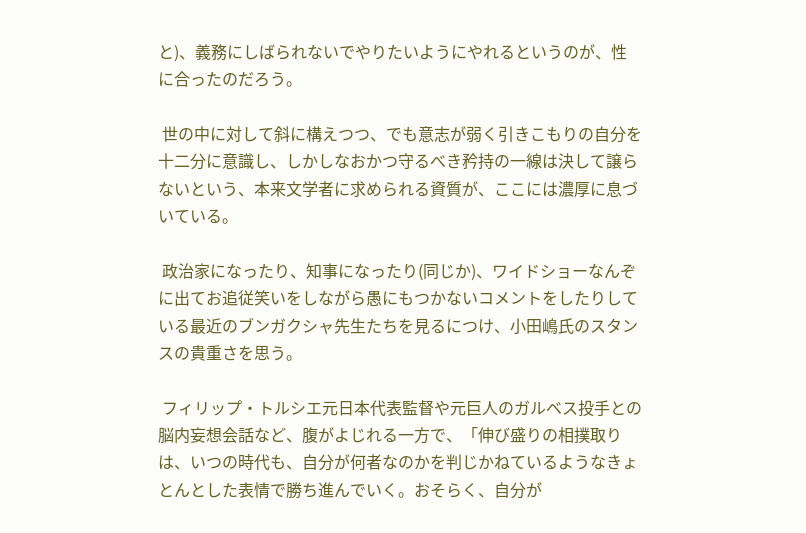と)、義務にしばられないでやりたいようにやれるというのが、性に合ったのだろう。

 世の中に対して斜に構えつつ、でも意志が弱く引きこもりの自分を十二分に意識し、しかしなおかつ守るべき矜持の一線は決して譲らないという、本来文学者に求められる資質が、ここには濃厚に息づいている。

 政治家になったり、知事になったり(同じか)、ワイドショーなんぞに出てお追従笑いをしながら愚にもつかないコメントをしたりしている最近のブンガクシャ先生たちを見るにつけ、小田嶋氏のスタンスの貴重さを思う。

 フィリップ・トルシエ元日本代表監督や元巨人のガルベス投手との脳内妄想会話など、腹がよじれる一方で、「伸び盛りの相撲取りは、いつの時代も、自分が何者なのかを判じかねているようなきょとんとした表情で勝ち進んでいく。おそらく、自分が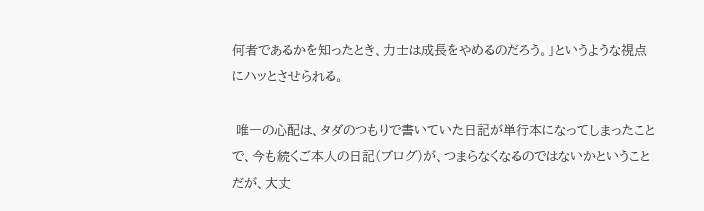何者であるかを知ったとき、力士は成長をやめるのだろう。」というような視点にハッとさせられる。

 唯一の心配は、タダのつもりで書いていた日記が単行本になってしまったことで、今も続くご本人の日記(ブログ)が、つまらなくなるのではないかということだが、大丈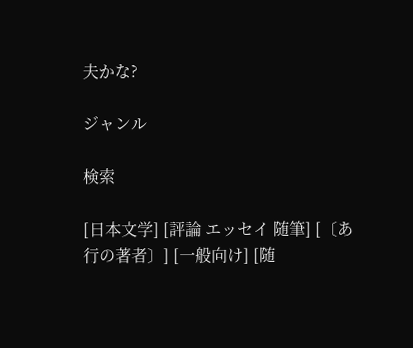夫かな?

ジャンル

検索

[日本文学] [評論 エッセイ 随筆] [〔あ行の著者〕] [一般向け] [随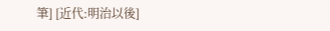筆] [近代:明治以後]